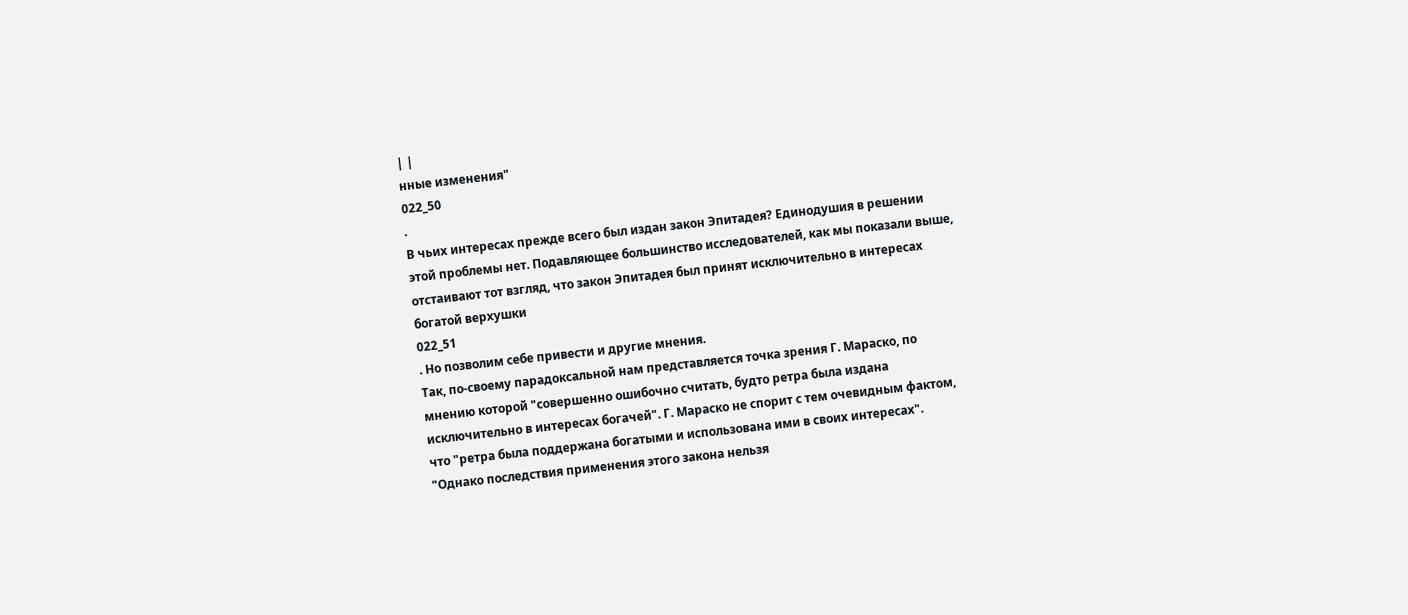| |
нные изменения"
022_50
.
В чьих интересах прежде всего был издан закон Эпитадея? Единодушия в решении
этой проблемы нет. Подавляющее большинство исследователей, как мы показали выше,
отстаивают тот взгляд, что закон Эпитадея был принят исключительно в интересах
богатой верхушки
022_51
. Но позволим себе привести и другие мнения.
Так, по-своему парадоксальной нам представляется точка зрения Г. Мараско, по
мнению которой "совершенно ошибочно считать, будто ретра была издана
исключительно в интересах богачей". Г. Мараско не спорит с тем очевидным фактом,
что "ретра была поддержана богатыми и использована ими в своих интересах".
"Однако последствия применения этого закона нельзя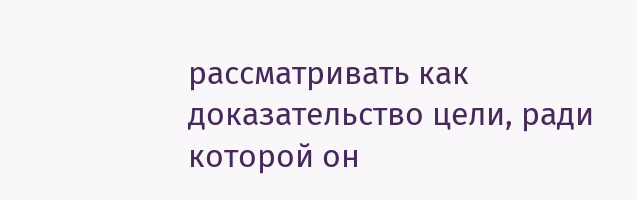рассматривать как
доказательство цели, ради которой он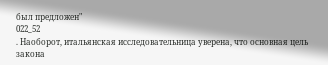был предложен"
022_52
. Наоборот, итальянская исследовательница уверена, что основная цель закона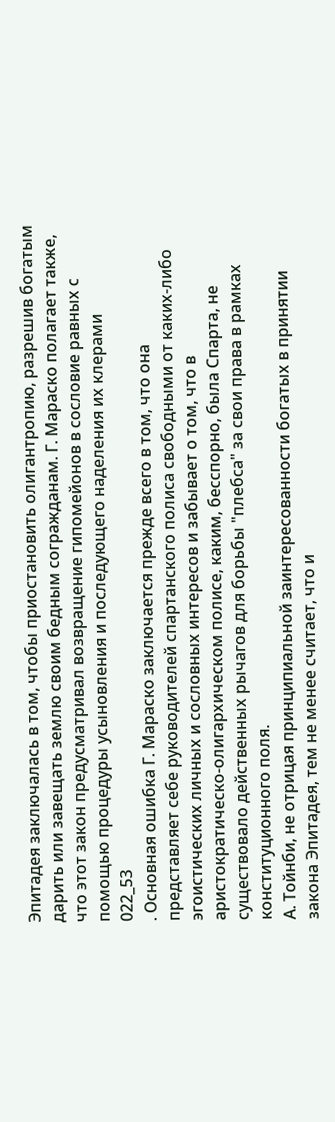Эпитадея заключалась в том, чтобы приостановить олигантропию, разрешив богатым
дарить или завещать землю своим бедным согражданам. Г. Мараско полагает также,
что этот закон предусматривал возвращение гипомейонов в сословие равных с
помощью процедуры усыновления и последующего наделения их клерами
022_53
. Основная ошибка Г. Мараско заключается прежде всего в том, что она
представляет себе руководителей спартанского полиса свободными от каких-либо
эгоистических личных и сословных интересов и забывает о том, что в
аристократическо-олигархическом полисе, каким, бесспорно, была Спарта, не
существовало действенных рычагов для борьбы "плебса" за свои права в рамках
конституционного поля.
А. Тойнби, не отрицая принципиальной заинтересованности богатых в принятии
закона Эпитадея, тем не менее считает, что и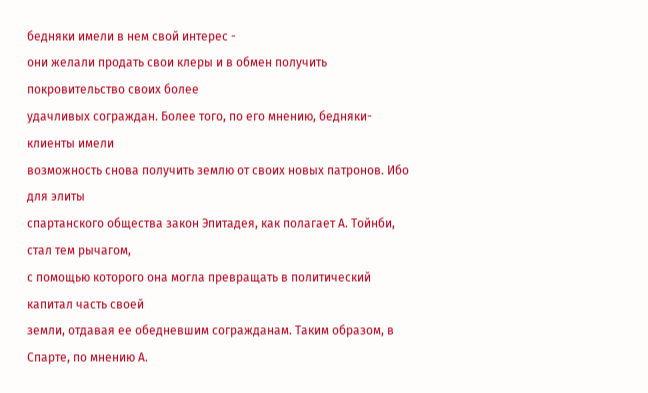бедняки имели в нем свой интерес -
они желали продать свои клеры и в обмен получить покровительство своих более
удачливых сограждан. Более того, по его мнению, бедняки-клиенты имели
возможность снова получить землю от своих новых патронов. Ибо для элиты
спартанского общества закон Эпитадея, как полагает А. Тойнби, стал тем рычагом,
с помощью которого она могла превращать в политический капитал часть своей
земли, отдавая ее обедневшим согражданам. Таким образом, в Спарте, по мнению А.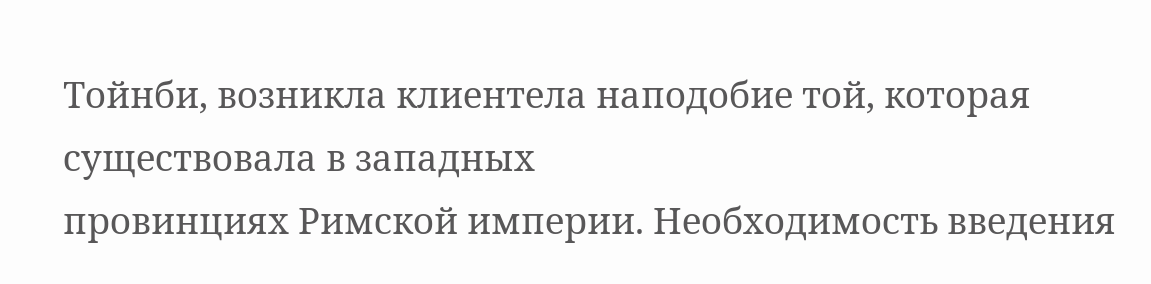Тойнби, возникла клиентела наподобие той, которая существовала в западных
провинциях Римской империи. Необходимость введения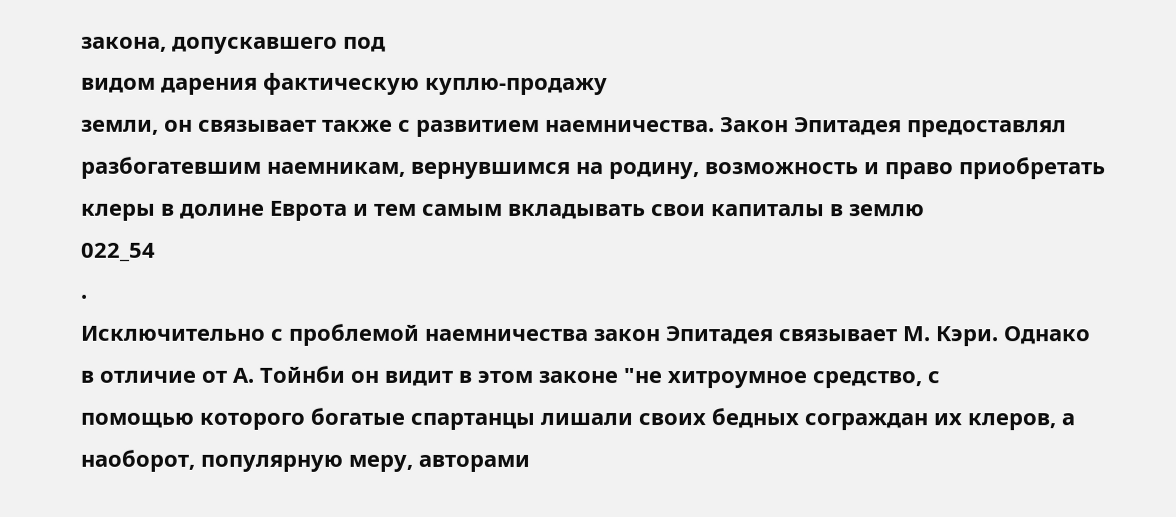закона, допускавшего под
видом дарения фактическую куплю-продажу
земли, он связывает также с развитием наемничества. Закон Эпитадея предоставлял
разбогатевшим наемникам, вернувшимся на родину, возможность и право приобретать
клеры в долине Еврота и тем самым вкладывать свои капиталы в землю
022_54
.
Исключительно с проблемой наемничества закон Эпитадея связывает М. Кэри. Однако
в отличие от А. Тойнби он видит в этом законе "не хитроумное средство, с
помощью которого богатые спартанцы лишали своих бедных сограждан их клеров, а
наоборот, популярную меру, авторами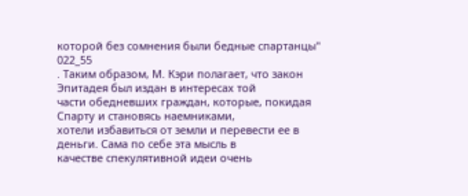которой без сомнения были бедные спартанцы"
022_55
. Таким образом, М. Кэри полагает, что закон Эпитадея был издан в интересах той
части обедневших граждан, которые, покидая Спарту и становясь наемниками,
хотели избавиться от земли и перевести ее в деньги. Сама по себе эта мысль в
качестве спекулятивной идеи очень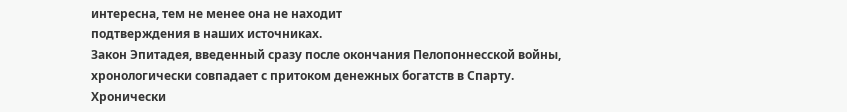интересна, тем не менее она не находит
подтверждения в наших источниках.
Закон Эпитадея, введенный сразу после окончания Пелопоннесской войны,
хронологически совпадает с притоком денежных богатств в Спарту. Хронически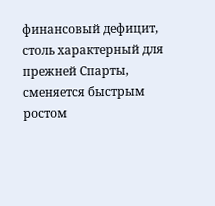финансовый дефицит, столь характерный для прежней Спарты, сменяется быстрым
ростом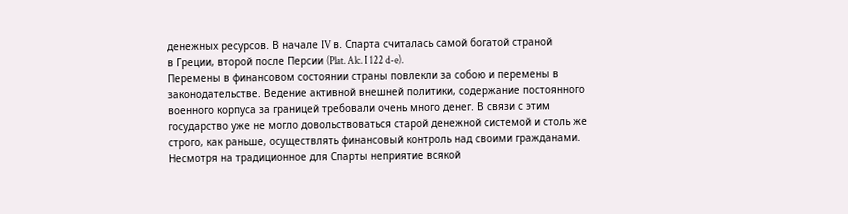денежных ресурсов. В начале IV в. Спарта считалась самой богатой страной
в Греции, второй после Персии (Plat. Alc. I 122 d-e).
Перемены в финансовом состоянии страны повлекли за собою и перемены в
законодательстве. Ведение активной внешней политики, содержание постоянного
военного корпуса за границей требовали очень много денег. В связи с этим
государство уже не могло довольствоваться старой денежной системой и столь же
строго, как раньше, осуществлять финансовый контроль над своими гражданами.
Несмотря на традиционное для Спарты неприятие всякой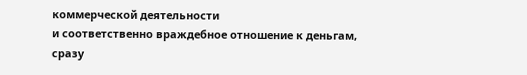коммерческой деятельности
и соответственно враждебное отношение к деньгам, сразу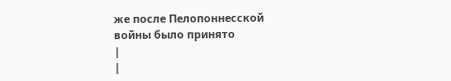же после Пелопоннесской
войны было принято
|
|